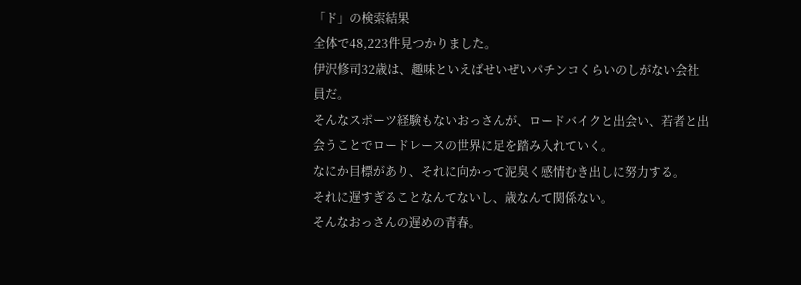「ド」の検索結果
全体で48,223件見つかりました。
伊沢修司32歳は、趣味といえばせいぜいパチンコくらいのしがない会社員だ。
そんなスポーツ経験もないおっさんが、ロードバイクと出会い、若者と出会うことでロードレースの世界に足を踏み入れていく。
なにか目標があり、それに向かって泥臭く感情むき出しに努力する。
それに遅すぎることなんてないし、歳なんて関係ない。
そんなおっさんの遅めの青春。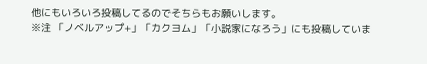他にもいろいろ投稿してるのでそちらもお願いします。
※注 「ノベルアップ+」「カクヨム」「小説家になろう」にも投稿していま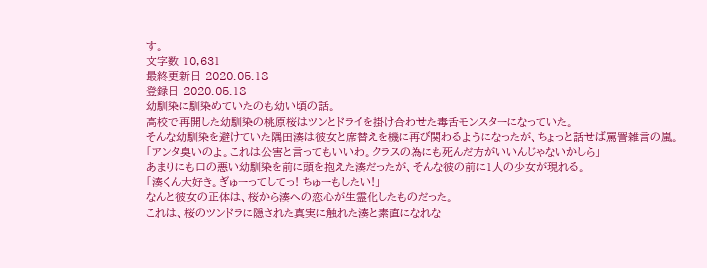す。
文字数 10,631
最終更新日 2020.05.18
登録日 2020.05.18
幼馴染に馴染めていたのも幼い頃の話。
高校で再開した幼馴染の桃原桜はツンとドライを掛け合わせた毒舌モンスターになっていた。
そんな幼馴染を避けていた隅田湊は彼女と席替えを機に再び関わるようになったが、ちょっと話せば罵詈雑言の嵐。
「アンタ臭いのよ。これは公害と言ってもいいわ。クラスの為にも死んだ方がいいんじゃないかしら」
あまりにも口の悪い幼馴染を前に頭を抱えた湊だったが、そんな彼の前に1人の少女が現れる。
「湊くん大好き。ぎゅーってしてっ! ちゅーもしたい!」
なんと彼女の正体は、桜から湊への恋心が生霊化したものだった。
これは、桜のツンドラに隠された真実に触れた湊と素直になれな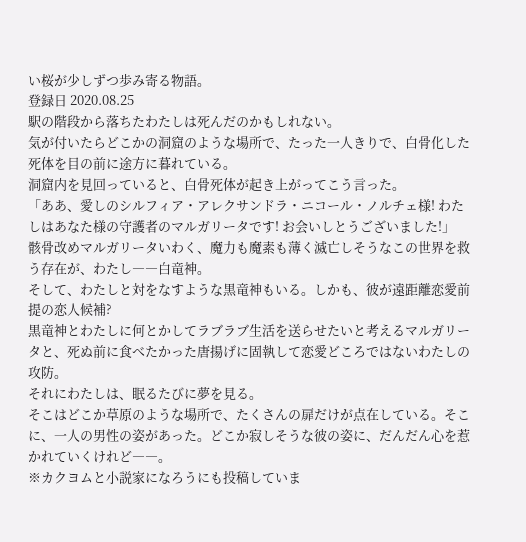い桜が少しずつ歩み寄る物語。
登録日 2020.08.25
駅の階段から落ちたわたしは死んだのかもしれない。
気が付いたらどこかの洞窟のような場所で、たった一人きりで、白骨化した死体を目の前に途方に暮れている。
洞窟内を見回っていると、白骨死体が起き上がってこう言った。
「ああ、愛しのシルフィア・アレクサンドラ・ニコール・ノルチェ様! わたしはあなた様の守護者のマルガリータです! お会いしとうございました!」
骸骨改めマルガリータいわく、魔力も魔素も薄く滅亡しそうなこの世界を救う存在が、わたし――白竜神。
そして、わたしと対をなすような黒竜神もいる。しかも、彼が遠距離恋愛前提の恋人候補?
黒竜神とわたしに何とかしてラブラブ生活を送らせたいと考えるマルガリータと、死ぬ前に食べたかった唐揚げに固執して恋愛どころではないわたしの攻防。
それにわたしは、眠るたびに夢を見る。
そこはどこか草原のような場所で、たくさんの扉だけが点在している。そこに、一人の男性の姿があった。どこか寂しそうな彼の姿に、だんだん心を惹かれていくけれど――。
※カクヨムと小説家になろうにも投稿していま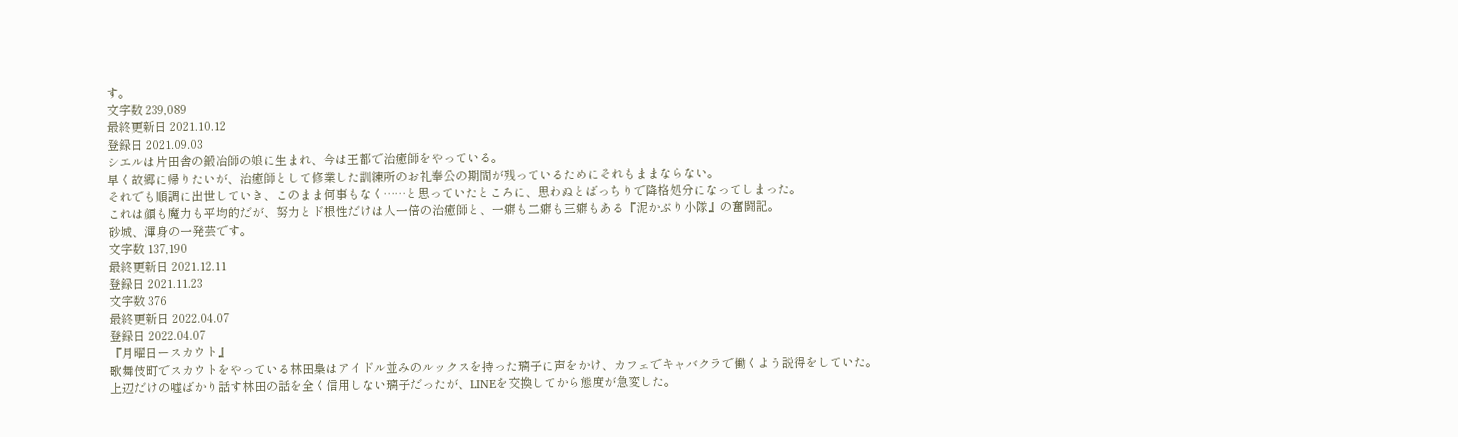す。
文字数 239,089
最終更新日 2021.10.12
登録日 2021.09.03
シエルは片田舎の鍛冶師の娘に生まれ、今は王都で治癒師をやっている。
早く故郷に帰りたいが、治癒師として修業した訓練所のお礼奉公の期間が残っているためにそれもままならない。
それでも順調に出世していき、このまま何事もなく……と思っていたところに、思わぬとばっちりで降格処分になってしまった。
これは顔も魔力も平均的だが、努力とド根性だけは人一倍の治癒師と、一癖も二癖も三癖もある『泥かぶり小隊』の奮闘記。
砂城、渾身の一発芸です。
文字数 137,190
最終更新日 2021.12.11
登録日 2021.11.23
文字数 376
最終更新日 2022.04.07
登録日 2022.04.07
『月曜日ースカウト』
歌舞伎町でスカウトをやっている林田梟はアイドル並みのルックスを持った璃子に声をかけ、カフェでキャバクラで働くよう説得をしていた。
上辺だけの嘘ばかり話す林田の話を全く信用しない璃子だったが、LINEを交換してから態度が急変した。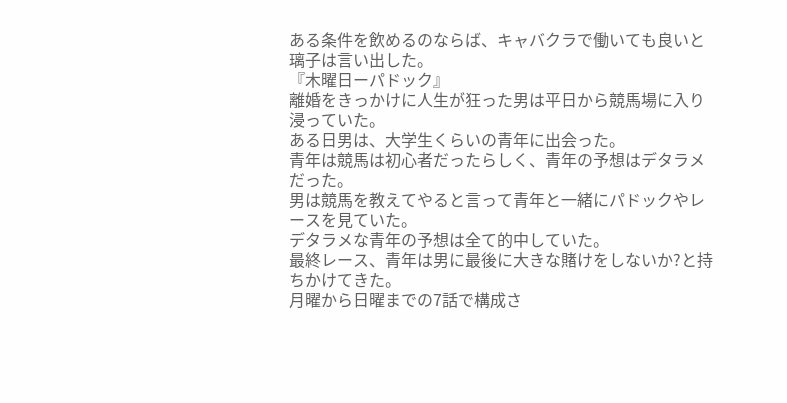ある条件を飲めるのならば、キャバクラで働いても良いと璃子は言い出した。
『木曜日ーパドック』
離婚をきっかけに人生が狂った男は平日から競馬場に入り浸っていた。
ある日男は、大学生くらいの青年に出会った。
青年は競馬は初心者だったらしく、青年の予想はデタラメだった。
男は競馬を教えてやると言って青年と一緒にパドックやレースを見ていた。
デタラメな青年の予想は全て的中していた。
最終レース、青年は男に最後に大きな賭けをしないか?と持ちかけてきた。
月曜から日曜までの7話で構成さ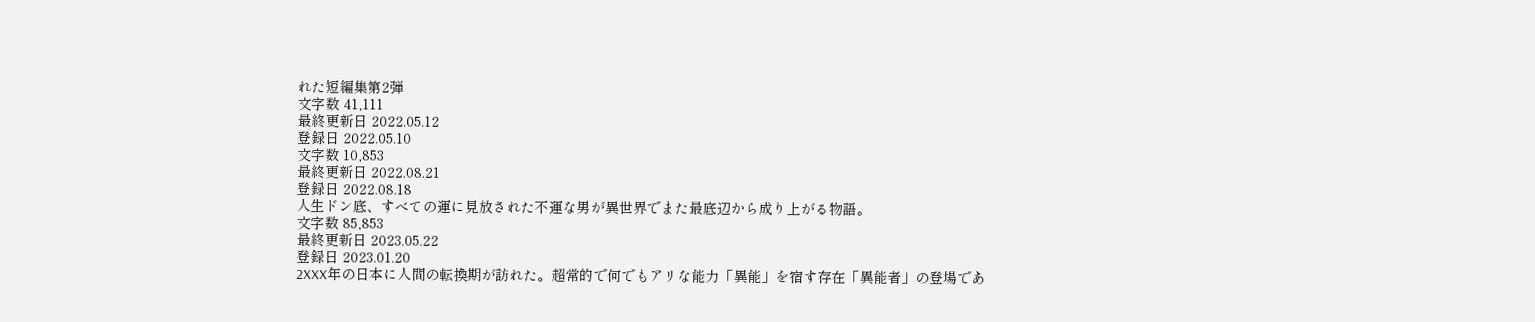れた短編集第2弾
文字数 41,111
最終更新日 2022.05.12
登録日 2022.05.10
文字数 10,853
最終更新日 2022.08.21
登録日 2022.08.18
人生ドン底、すべての運に見放された不運な男が異世界でまた最底辺から成り上がる物語。
文字数 85,853
最終更新日 2023.05.22
登録日 2023.01.20
2XXX年の日本に人間の転換期が訪れた。超常的で何でもアリな能力「異能」を宿す存在「異能者」の登場であ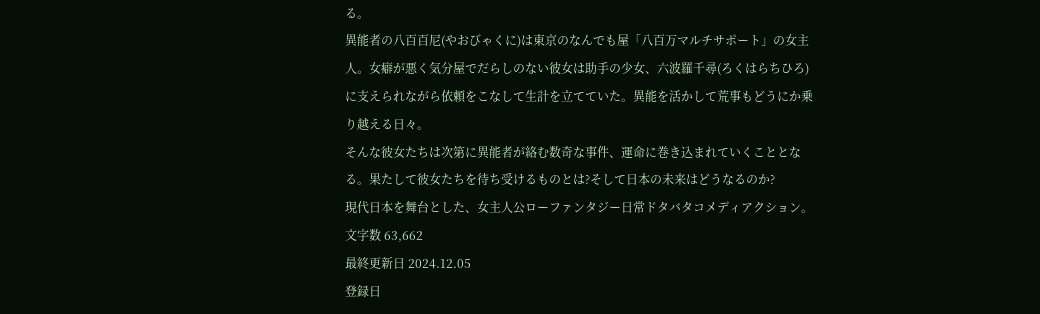る。
異能者の八百百尼(やおびゃくに)は東京のなんでも屋「八百万マルチサポート」の女主人。女癖が悪く気分屋でだらしのない彼女は助手の少女、六波羅千尋(ろくはらちひろ)に支えられながら依頼をこなして生計を立てていた。異能を活かして荒事もどうにか乗り越える日々。
そんな彼女たちは次第に異能者が絡む数奇な事件、運命に巻き込まれていくこととなる。果たして彼女たちを待ち受けるものとは?そして日本の未来はどうなるのか?
現代日本を舞台とした、女主人公ローファンタジー日常ドタバタコメディアクション。
文字数 63,662
最終更新日 2024.12.05
登録日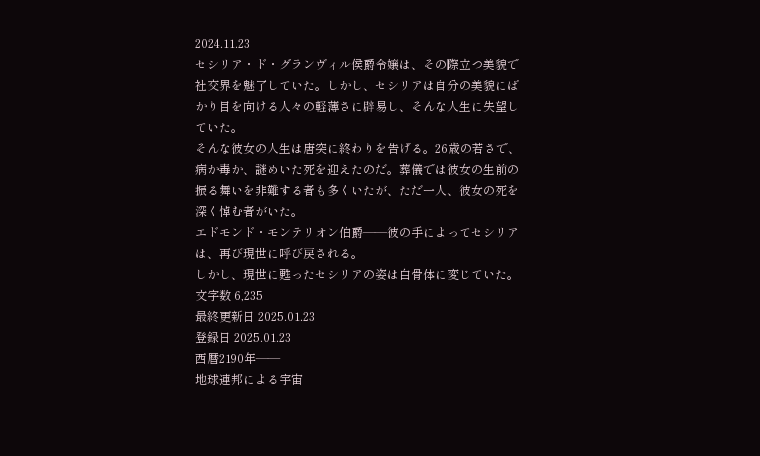2024.11.23
セシリア・ド・グランヴィル侯爵令嬢は、その際立つ美貌で社交界を魅了していた。しかし、セシリアは自分の美貌にばかり目を向ける人々の軽薄さに辟易し、そんな人生に失望していた。
そんな彼女の人生は唐突に終わりを告げる。26歳の若さで、病か毒か、謎めいた死を迎えたのだ。葬儀では彼女の生前の振る舞いを非難する者も多くいたが、ただ一人、彼女の死を深く悼む者がいた。
エドモンド・モンテリオン伯爵――彼の手によってセシリアは、再び現世に呼び戻される。
しかし、現世に甦ったセシリアの姿は白骨体に変じていた。
文字数 6,235
最終更新日 2025.01.23
登録日 2025.01.23
西暦2190年――
地球連邦による宇宙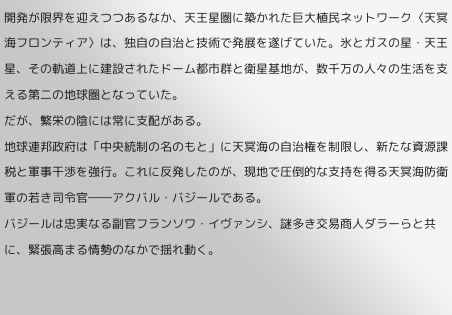開発が限界を迎えつつあるなか、天王星圏に築かれた巨大植民ネットワーク〈天冥海フロンティア〉は、独自の自治と技術で発展を遂げていた。氷とガスの星・天王星、その軌道上に建設されたドーム都市群と衛星基地が、数千万の人々の生活を支える第二の地球圏となっていた。
だが、繁栄の陰には常に支配がある。
地球連邦政府は「中央統制の名のもと」に天冥海の自治権を制限し、新たな資源課税と軍事干渉を強行。これに反発したのが、現地で圧倒的な支持を得る天冥海防衛軍の若き司令官――アクバル・バジールである。
バジールは忠実なる副官フランソワ・イヴァンシ、謎多き交易商人ダラーらと共に、緊張高まる情勢のなかで揺れ動く。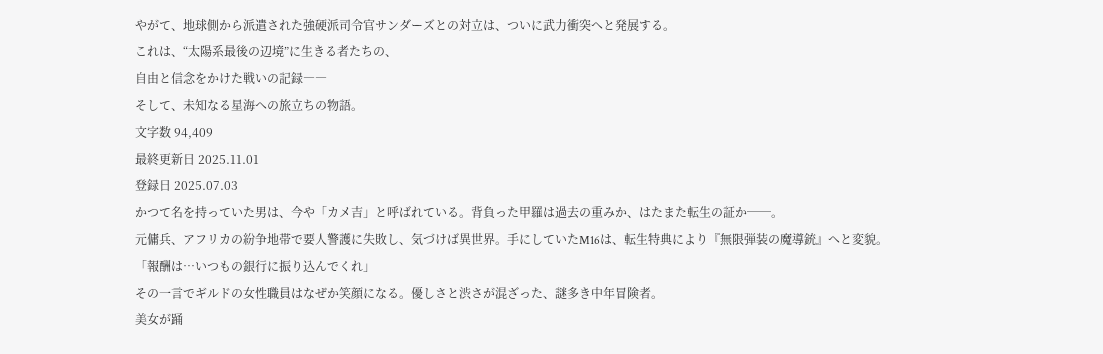やがて、地球側から派遣された強硬派司令官サンダーズとの対立は、ついに武力衝突へと発展する。
これは、“太陽系最後の辺境”に生きる者たちの、
自由と信念をかけた戦いの記録――
そして、未知なる星海への旅立ちの物語。
文字数 94,409
最終更新日 2025.11.01
登録日 2025.07.03
かつて名を持っていた男は、今や「カメ吉」と呼ばれている。背負った甲羅は過去の重みか、はたまた転生の証か──。
元傭兵、アフリカの紛争地帯で要人警護に失敗し、気づけば異世界。手にしていたM16は、転生特典により『無限弾装の魔導銃』へと変貌。
「報酬は…いつもの銀行に振り込んでくれ」
その一言でギルドの女性職員はなぜか笑顔になる。優しさと渋さが混ざった、謎多き中年冒険者。
美女が踊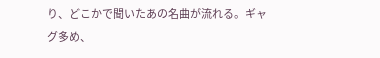り、どこかで聞いたあの名曲が流れる。ギャグ多め、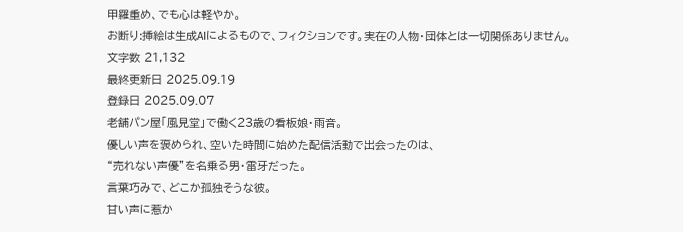甲羅重め、でも心は軽やか。
お断り:挿絵は生成AIによるもので、フィクションです。実在の人物・団体とは一切関係ありません。
文字数 21,132
最終更新日 2025.09.19
登録日 2025.09.07
老舗パン屋「風見堂」で働く23歳の看板娘・雨音。
優しい声を褒められ、空いた時間に始めた配信活動で出会ったのは、
“売れない声優”を名乗る男・雷牙だった。
言葉巧みで、どこか孤独そうな彼。
甘い声に惹か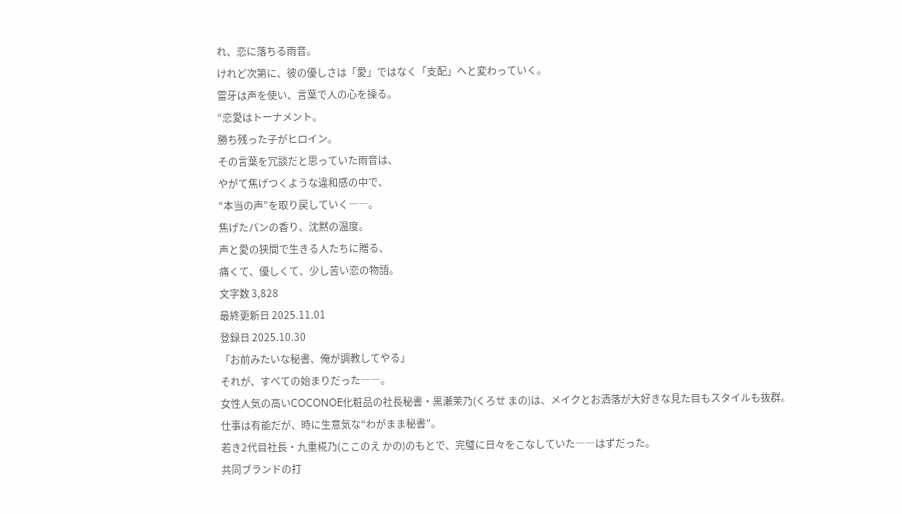れ、恋に落ちる雨音。
けれど次第に、彼の優しさは「愛」ではなく「支配」へと変わっていく。
雷牙は声を使い、言葉で人の心を操る。
“恋愛はトーナメント。
勝ち残った子がヒロイン。
その言葉を冗談だと思っていた雨音は、
やがて焦げつくような違和感の中で、
“本当の声”を取り戻していく――。
焦げたパンの香り、沈黙の温度。
声と愛の狭間で生きる人たちに贈る、
痛くて、優しくて、少し苦い恋の物語。
文字数 3,828
最終更新日 2025.11.01
登録日 2025.10.30
「お前みたいな秘書、俺が調教してやる」
それが、すべての始まりだった――。
女性人気の高いCOCONOE化粧品の社長秘書・黒瀬茉乃(くろせ まの)は、メイクとお洒落が大好きな見た目もスタイルも抜群。
仕事は有能だが、時に生意気な“わがまま秘書”。
若き2代目社長・九重椛乃(ここのえ かの)のもとで、完璧に日々をこなしていた――はずだった。
共同ブランドの打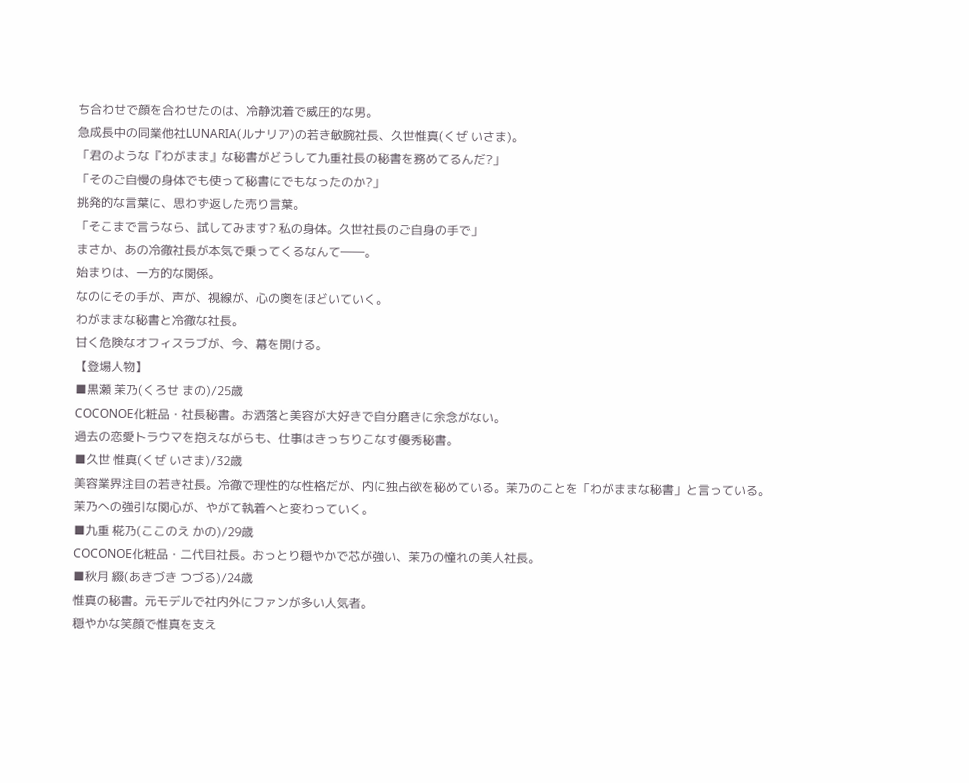ち合わせで顔を合わせたのは、冷静沈着で威圧的な男。
急成長中の同業他社LUNARIA(ルナリア)の若き敏腕社長、久世惟真(くぜ いさま)。
「君のような『わがまま』な秘書がどうして九重社長の秘書を務めてるんだ?」
「そのご自慢の身体でも使って秘書にでもなったのか?」
挑発的な言葉に、思わず返した売り言葉。
「そこまで言うなら、試してみます? 私の身体。久世社長のご自身の手で」
まさか、あの冷徹社長が本気で乗ってくるなんて――。
始まりは、一方的な関係。
なのにその手が、声が、視線が、心の奥をほどいていく。
わがままな秘書と冷徹な社長。
甘く危険なオフィスラブが、今、幕を開ける。
【登場人物】
■黒瀬 茉乃(くろせ まの)/25歳
COCONOE化粧品・社長秘書。お洒落と美容が大好きで自分磨きに余念がない。
過去の恋愛トラウマを抱えながらも、仕事はきっちりこなす優秀秘書。
■久世 惟真(くぜ いさま)/32歳
美容業界注目の若き社長。冷徹で理性的な性格だが、内に独占欲を秘めている。茉乃のことを「わがままな秘書」と言っている。
茉乃への強引な関心が、やがて執着へと変わっていく。
■九重 椛乃(ここのえ かの)/29歳
COCONOE化粧品・二代目社長。おっとり穏やかで芯が強い、茉乃の憧れの美人社長。
■秋月 綴(あきづき つづる)/24歳
惟真の秘書。元モデルで社内外にファンが多い人気者。
穏やかな笑顔で惟真を支え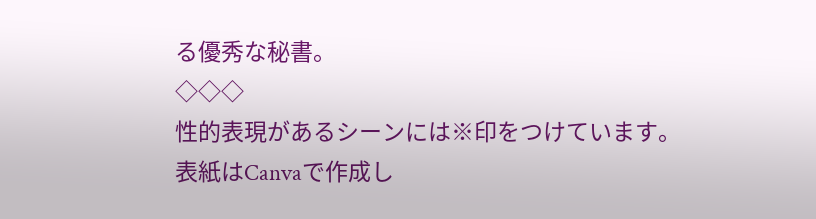る優秀な秘書。
◇◇◇
性的表現があるシーンには※印をつけています。
表紙はCanvaで作成し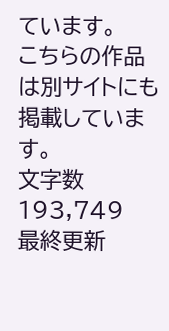ています。
こちらの作品は別サイトにも掲載しています。
文字数 193,749
最終更新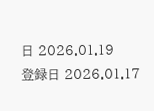日 2026.01.19
登録日 2026.01.17